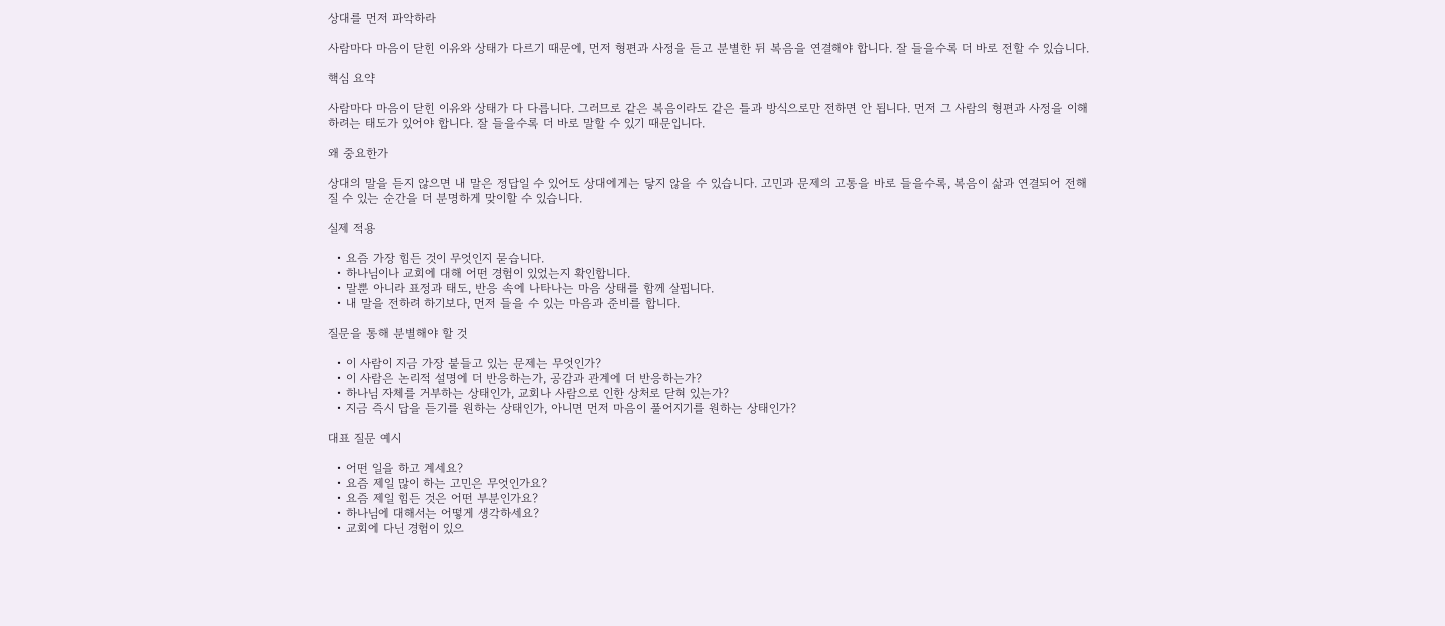상대를 먼저 파악하라

사람마다 마음이 닫힌 이유와 상태가 다르기 때문에, 먼저 형편과 사정을 듣고 분별한 뒤 복음을 연결해야 합니다. 잘 들을수록 더 바로 전할 수 있습니다.

핵심 요약

사람마다 마음이 닫힌 이유와 상태가 다 다릅니다. 그러므로 같은 복음이라도 같은 틀과 방식으로만 전하면 안 됩니다. 먼저 그 사람의 형편과 사정을 이해하려는 태도가 있어야 합니다. 잘 들을수록 더 바로 말할 수 있기 때문입니다.

왜 중요한가

상대의 말을 듣지 않으면 내 말은 정답일 수 있어도 상대에게는 닿지 않을 수 있습니다. 고민과 문제의 고통을 바로 들을수록, 복음이 삶과 연결되어 전해질 수 있는 순간을 더 분명하게 맞이할 수 있습니다.

실제 적용

  • 요즘 가장 힘든 것이 무엇인지 묻습니다.
  • 하나님이나 교회에 대해 어떤 경험이 있었는지 확인합니다.
  • 말뿐 아니라 표정과 태도, 반응 속에 나타나는 마음 상태를 함께 살핍니다.
  • 내 말을 전하려 하기보다, 먼저 들을 수 있는 마음과 준비를 합니다.

질문을 통해 분별해야 할 것

  • 이 사람이 지금 가장 붙들고 있는 문제는 무엇인가?
  • 이 사람은 논리적 설명에 더 반응하는가, 공감과 관계에 더 반응하는가?
  • 하나님 자체를 거부하는 상태인가, 교회나 사람으로 인한 상처로 닫혀 있는가?
  • 지금 즉시 답을 듣기를 원하는 상태인가, 아니면 먼저 마음이 풀어지기를 원하는 상태인가?

대표 질문 예시

  • 어떤 일을 하고 계세요?
  • 요즘 제일 많이 하는 고민은 무엇인가요?
  • 요즘 제일 힘든 것은 어떤 부분인가요?
  • 하나님에 대해서는 어떻게 생각하세요?
  • 교회에 다닌 경험이 있으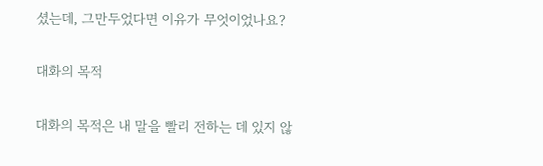셨는데, 그만두었다면 이유가 무엇이었나요?

대화의 목적

대화의 목적은 내 말을 빨리 전하는 데 있지 않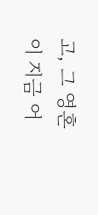고, 그 영혼이 지금 어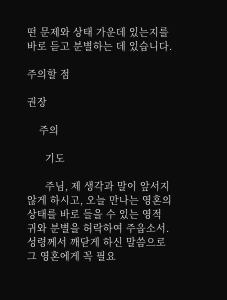떤 문제와 상태 가운데 있는지를 바로 듣고 분별하는 데 있습니다.

주의할 점

권장

    주의

      기도

      주님, 제 생각과 말이 앞서지 않게 하시고, 오늘 만나는 영혼의 상태를 바로 들을 수 있는 영적 귀와 분별을 허락하여 주옵소서. 성령께서 깨닫게 하신 말씀으로 그 영혼에게 꼭 필요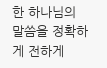한 하나님의 말씀을 정확하게 전하게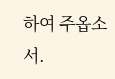하여 주옵소서.